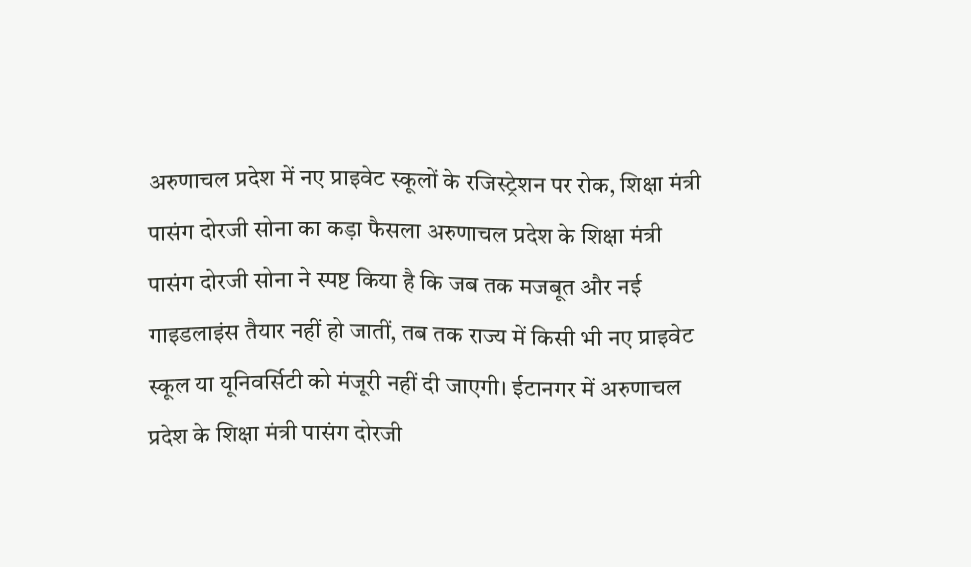अरुणाचल प्रदेश में नए प्राइवेट स्कूलों के रजिस्ट्रेशन पर रोक, शिक्षा मंत्री पासंग दोरजी सोना का कड़ा फैसला अरुणाचल प्रदेश के शिक्षा मंत्री पासंग दोरजी सोना ने स्पष्ट किया है कि जब तक मजबूत और नई गाइडलाइंस तैयार नहीं हो जातीं, तब तक राज्य में किसी भी नए प्राइवेट स्कूल या यूनिवर्सिटी को मंजूरी नहीं दी जाएगी। ईटानगर में अरुणाचल प्रदेश के शिक्षा मंत्री पासंग दोरजी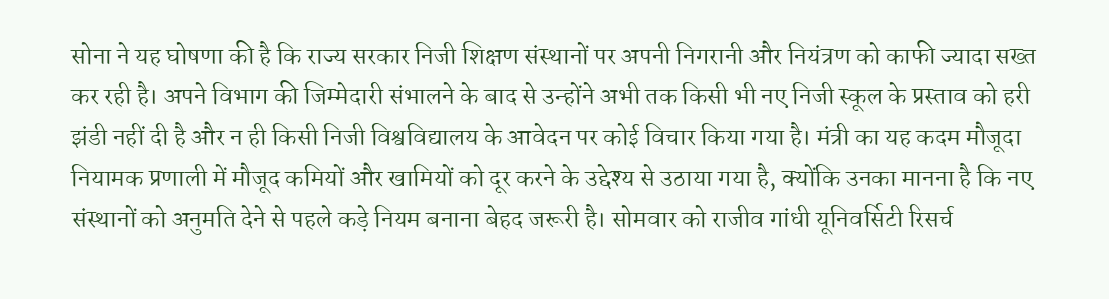सोना ने यह घोषणा की है कि राज्य सरकार निजी शिक्षण संस्थानों पर अपनी निगरानी और नियंत्रण को काफी ज्यादा सख्त कर रही है। अपने विभाग की जिम्मेदारी संभालने के बाद से उन्होंने अभी तक किसी भी नए निजी स्कूल के प्रस्ताव को हरी झंडी नहीं दी है और न ही किसी निजी विश्वविद्यालय के आवेदन पर कोई विचार किया गया है। मंत्री का यह कदम मौजूदा नियामक प्रणाली में मौजूद कमियों और खामियों को दूर करने के उद्देश्य से उठाया गया है, क्योंकि उनका मानना है कि नए संस्थानों को अनुमति देने से पहले कड़े नियम बनाना बेहद जरूरी है। सोमवार को राजीव गांधी यूनिवर्सिटी रिसर्च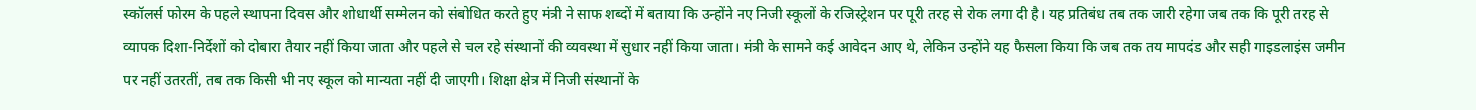स्कॉलर्स फोरम के पहले स्थापना दिवस और शोधार्थी सम्मेलन को संबोधित करते हुए मंत्री ने साफ शब्दों में बताया कि उन्होंने नए निजी स्कूलों के रजिस्ट्रेशन पर पूरी तरह से रोक लगा दी है। यह प्रतिबंध तब तक जारी रहेगा जब तक कि पूरी तरह से व्यापक दिशा-निर्देशों को दोबारा तैयार नहीं किया जाता और पहले से चल रहे संस्थानों की व्यवस्था में सुधार नहीं किया जाता। मंत्री के सामने कई आवेदन आए थे, लेकिन उन्होंने यह फैसला किया कि जब तक तय मापदंड और सही गाइडलाइंस जमीन पर नहीं उतरतीं, तब तक किसी भी नए स्कूल को मान्यता नहीं दी जाएगी। शिक्षा क्षेत्र में निजी संस्थानों के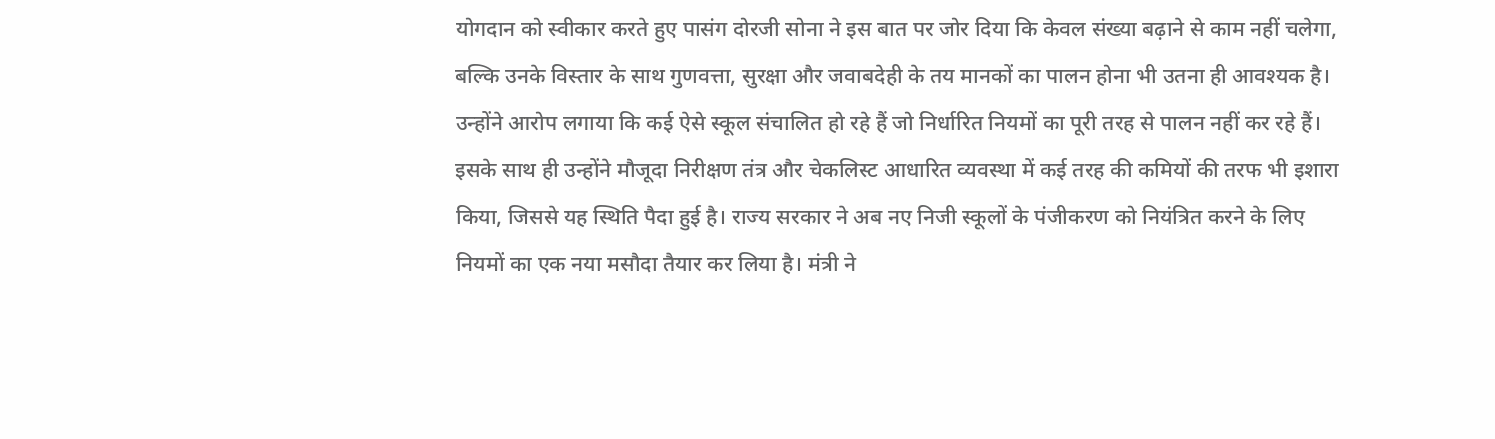योगदान को स्वीकार करते हुए पासंग दोरजी सोना ने इस बात पर जोर दिया कि केवल संख्या बढ़ाने से काम नहीं चलेगा, बल्कि उनके विस्तार के साथ गुणवत्ता, सुरक्षा और जवाबदेही के तय मानकों का पालन होना भी उतना ही आवश्यक है। उन्होंने आरोप लगाया कि कई ऐसे स्कूल संचालित हो रहे हैं जो निर्धारित नियमों का पूरी तरह से पालन नहीं कर रहे हैं। इसके साथ ही उन्होंने मौजूदा निरीक्षण तंत्र और चेकलिस्ट आधारित व्यवस्था में कई तरह की कमियों की तरफ भी इशारा किया, जिससे यह स्थिति पैदा हुई है। राज्य सरकार ने अब नए निजी स्कूलों के पंजीकरण को नियंत्रित करने के लिए नियमों का एक नया मसौदा तैयार कर लिया है। मंत्री ने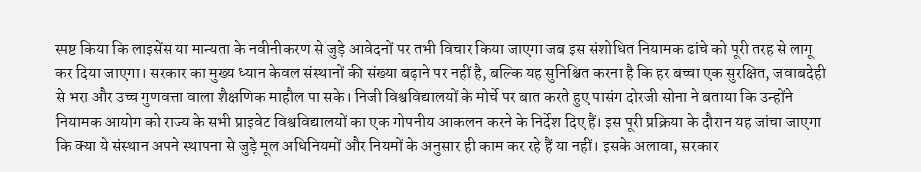स्पष्ट किया कि लाइसेंस या मान्यता के नवीनीकरण से जुड़े आवेदनों पर तभी विचार किया जाएगा जब इस संशोधित नियामक ढांचे को पूरी तरह से लागू कर दिया जाएगा। सरकार का मुख्य ध्यान केवल संस्थानों की संख्या बढ़ाने पर नहीं है, बल्कि यह सुनिश्चित करना है कि हर बच्चा एक सुरक्षित, जवाबदेही से भरा और उच्च गुणवत्ता वाला शैक्षणिक माहौल पा सके। निजी विश्वविद्यालयों के मोर्चे पर बात करते हुए पासंग दोरजी सोना ने बताया कि उन्होंने नियामक आयोग को राज्य के सभी प्राइवेट विश्वविद्यालयों का एक गोपनीय आकलन करने के निर्देश दिए हैं। इस पूरी प्रक्रिया के दौरान यह जांचा जाएगा कि क्या ये संस्थान अपने स्थापना से जुड़े मूल अधिनियमों और नियमों के अनुसार ही काम कर रहे हैं या नहीं। इसके अलावा, सरकार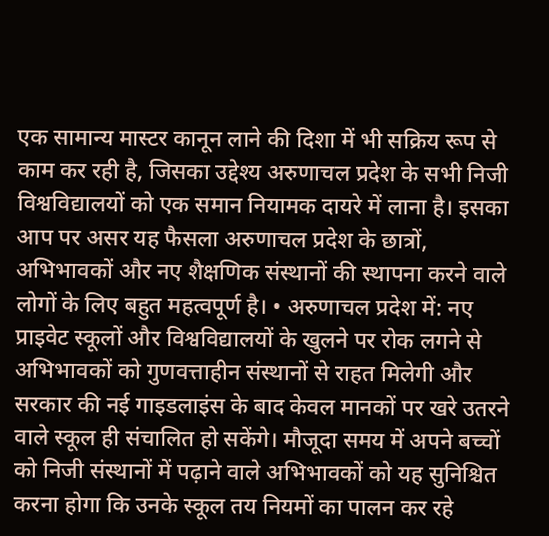एक सामान्य मास्टर कानून लाने की दिशा में भी सक्रिय रूप से काम कर रही है, जिसका उद्देश्य अरुणाचल प्रदेश के सभी निजी विश्वविद्यालयों को एक समान नियामक दायरे में लाना है। इसका आप पर असर यह फैसला अरुणाचल प्रदेश के छात्रों, अभिभावकों और नए शैक्षणिक संस्थानों की स्थापना करने वाले लोगों के लिए बहुत महत्वपूर्ण है। • अरुणाचल प्रदेश में: नए प्राइवेट स्कूलों और विश्वविद्यालयों के खुलने पर रोक लगने से अभिभावकों को गुणवत्ताहीन संस्थानों से राहत मिलेगी और सरकार की नई गाइडलाइंस के बाद केवल मानकों पर खरे उतरने वाले स्कूल ही संचालित हो सकेंगे। मौजूदा समय में अपने बच्चों को निजी संस्थानों में पढ़ाने वाले अभिभावकों को यह सुनिश्चित करना होगा कि उनके स्कूल तय नियमों का पालन कर रहे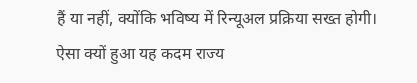हैं या नहीं, क्योंकि भविष्य में रिन्यूअल प्रक्रिया सख्त होगी। ऐसा क्यों हुआ यह कदम राज्य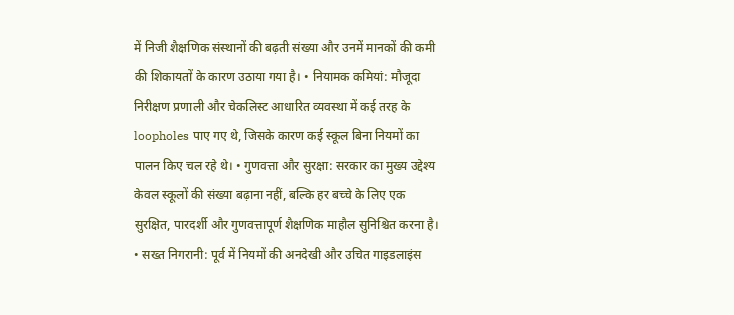में निजी शैक्षणिक संस्थानों की बढ़ती संख्या और उनमें मानकों की कमी की शिकायतों के कारण उठाया गया है। • नियामक कमियां: मौजूदा निरीक्षण प्रणाली और चेकलिस्ट आधारित व्यवस्था में कई तरह के loopholes पाए गए थे, जिसके कारण कई स्कूल बिना नियमों का पालन किए चल रहे थे। • गुणवत्ता और सुरक्षा: सरकार का मुख्य उद्देश्य केवल स्कूलों की संख्या बढ़ाना नहीं, बल्कि हर बच्चे के लिए एक सुरक्षित, पारदर्शी और गुणवत्तापूर्ण शैक्षणिक माहौल सुनिश्चित करना है। • सख्त निगरानी: पूर्व में नियमों की अनदेखी और उचित गाइडलाइंस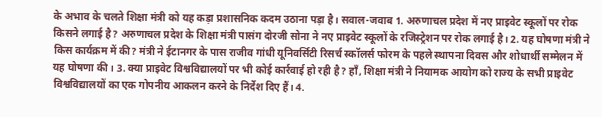के अभाव के चलते शिक्षा मंत्री को यह कड़ा प्रशासनिक कदम उठाना पड़ा है। सवाल-जवाब 1. अरुणाचल प्रदेश में नए प्राइवेट स्कूलों पर रोक किसने लगाई है? अरुणाचल प्रदेश के शिक्षा मंत्री पासंग दोरजी सोना ने नए प्राइवेट स्कूलों के रजिस्ट्रेशन पर रोक लगाई है। 2. यह घोषणा मंत्री ने किस कार्यक्रम में की? मंत्री ने ईटानगर के पास राजीव गांधी यूनिवर्सिटी रिसर्च स्कॉलर्स फोरम के पहले स्थापना दिवस और शोधार्थी सम्मेलन में यह घोषणा की। 3. क्या प्राइवेट विश्वविद्यालयों पर भी कोई कार्रवाई हो रही है? हाँ, शिक्षा मंत्री ने नियामक आयोग को राज्य के सभी प्राइवेट विश्वविद्यालयों का एक गोपनीय आकलन करने के निर्देश दिए हैं। 4.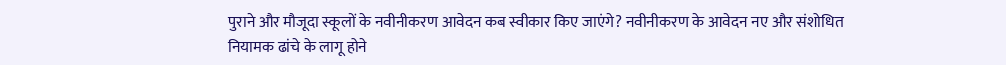पुराने और मौजूदा स्कूलों के नवीनीकरण आवेदन कब स्वीकार किए जाएंगे? नवीनीकरण के आवेदन नए और संशोधित नियामक ढांचे के लागू होने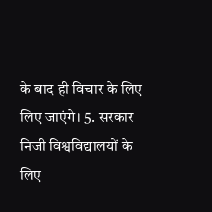के बाद ही विचार के लिए लिए जाएंगे। 5. सरकार निजी विश्वविद्यालयों के लिए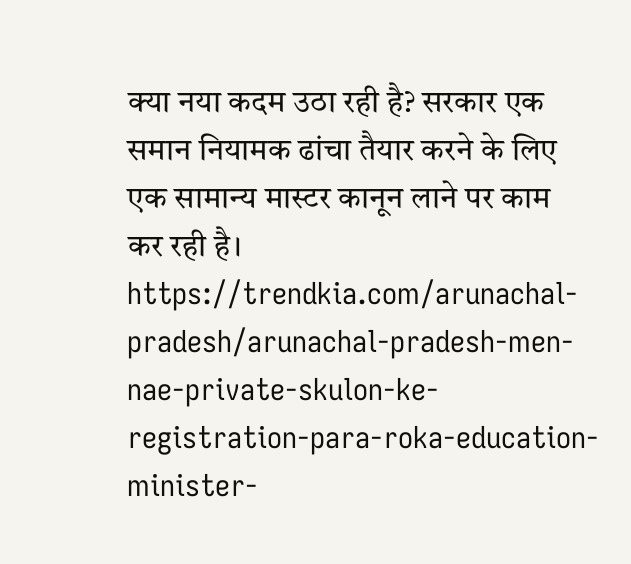क्या नया कदम उठा रही है? सरकार एक समान नियामक ढांचा तैयार करने के लिए एक सामान्य मास्टर कानून लाने पर काम कर रही है। https://trendkia.com/arunachal-pradesh/arunachal-pradesh-men-nae-private-skulon-ke-registration-para-roka-education-minister-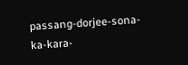passang-dorjee-sona-ka-kara-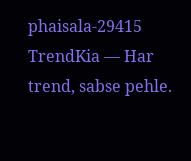phaisala-29415 TrendKia — Har trend, sabse pehle.